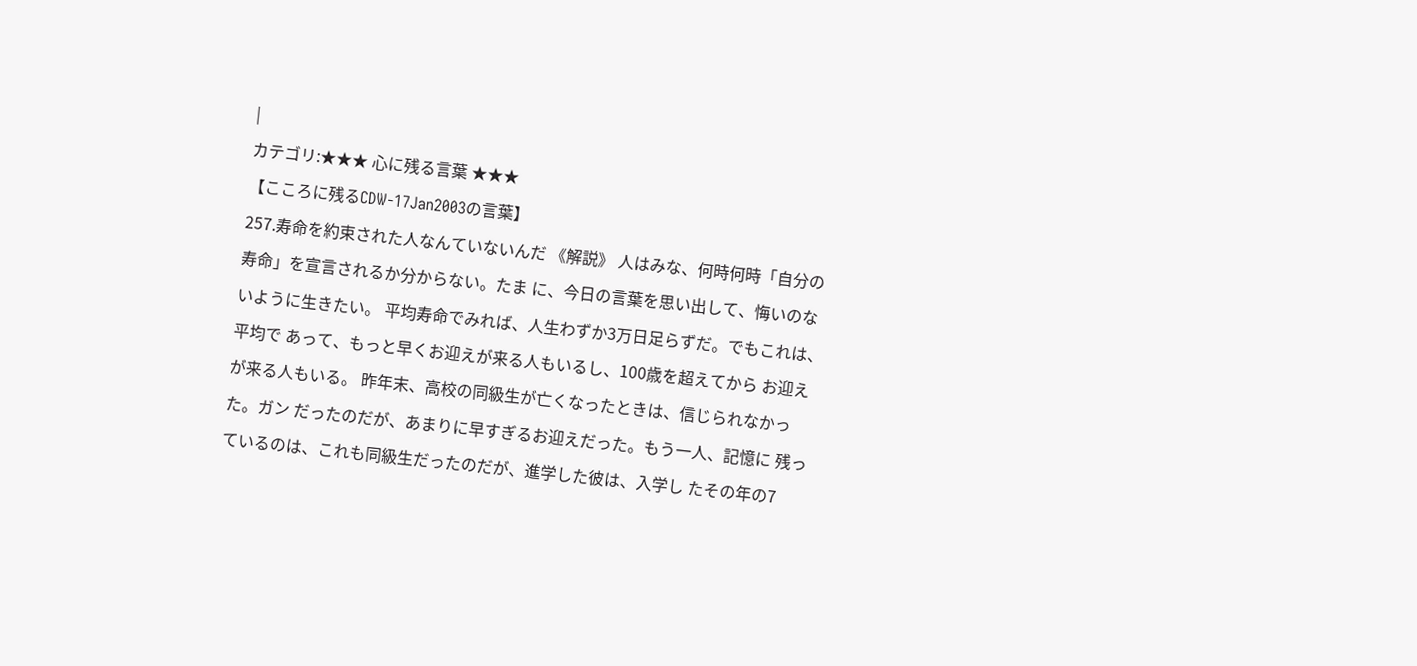|
カテゴリ:★★★ 心に残る言葉 ★★★
【こころに残るCDW-17Jan2003の言葉】
257.寿命を約束された人なんていないんだ 《解説》 人はみな、何時何時「自分の寿命」を宣言されるか分からない。たま に、今日の言葉を思い出して、悔いのないように生きたい。 平均寿命でみれば、人生わずか3万日足らずだ。でもこれは、平均で あって、もっと早くお迎えが来る人もいるし、100歳を超えてから お迎えが来る人もいる。 昨年末、高校の同級生が亡くなったときは、信じられなかった。ガン だったのだが、あまりに早すぎるお迎えだった。もう一人、記憶に 残っているのは、これも同級生だったのだが、進学した彼は、入学し たその年の7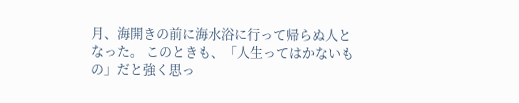月、海開きの前に海水浴に行って帰らぬ人となった。 このときも、「人生ってはかないもの」だと強く思っ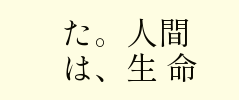た。人間は、生 命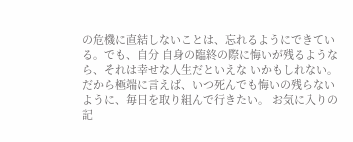の危機に直結しないことは、忘れるようにできている。でも、自分 自身の臨終の際に悔いが残るようなら、それは幸せな人生だといえな いかもしれない。だから極端に言えば、いつ死んでも悔いの残らない ように、毎日を取り組んで行きたい。 お気に入りの記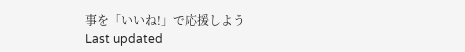事を「いいね!」で応援しよう
Last updated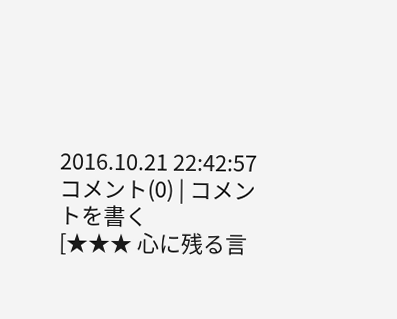2016.10.21 22:42:57
コメント(0) | コメントを書く
[★★★ 心に残る言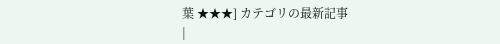葉 ★★★] カテゴリの最新記事
|